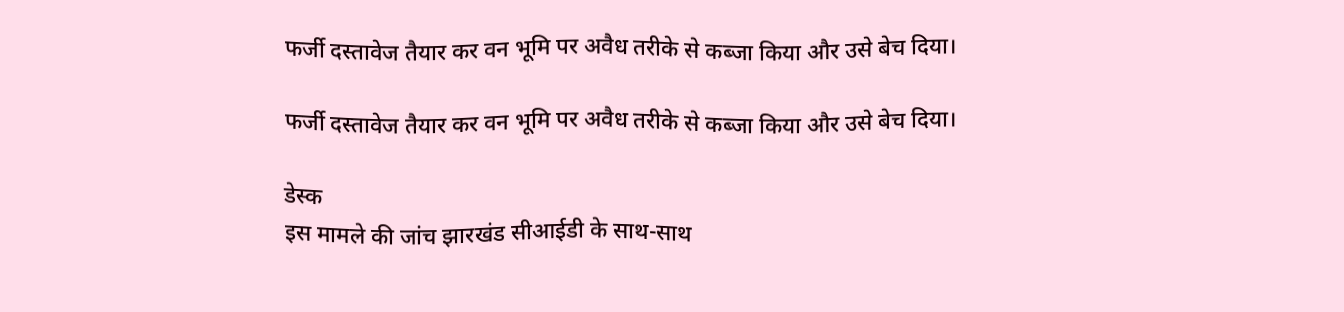फर्जी दस्तावेज तैयार कर वन भूमि पर अवैध तरीके से कब्जा किया और उसे बेच दिया।

फर्जी दस्तावेज तैयार कर वन भूमि पर अवैध तरीके से कब्जा किया और उसे बेच दिया।

डेस्क
इस मामले की जांच झारखंड सीआईडी के साथ-साथ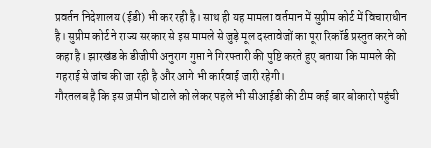प्रवर्तन निदेशालय (ईडी) भी कर रही है। साथ ही यह मामला वर्तमान में सुप्रीम कोर्ट में विचाराधीन है। सुप्रीम कोर्ट ने राज्य सरकार से इस मामले से जुड़े मूल दस्तावेजों का पूरा रिकॉर्ड प्रस्तुत करने को कहा है। झारखंड के डीजीपी अनुराग गुप्ता ने गिरफ्तारी की पुष्टि करते हुए बताया कि मामले की गहराई से जांच की जा रही है और आगे भी कार्रवाई जारी रहेगी।
गौरतलब है कि इस ज़मीन घोटाले को लेकर पहले भी सीआईडी की टीम कई बार बोकारो पहुंची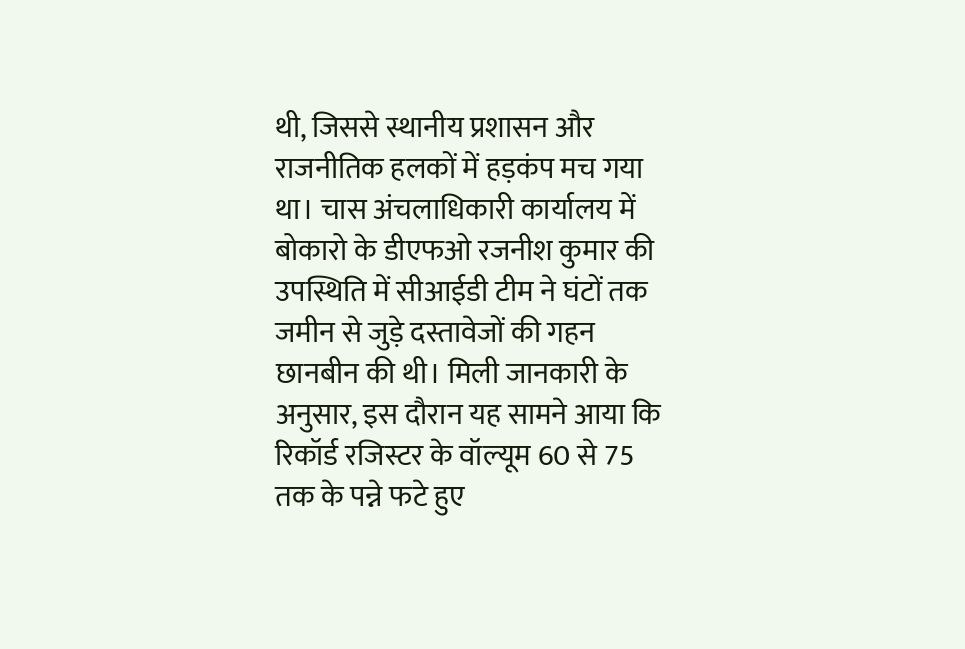थी, जिससे स्थानीय प्रशासन और राजनीतिक हलकों में हड़कंप मच गया था। चास अंचलाधिकारी कार्यालय में बोकारो के डीएफओ रजनीश कुमार की उपस्थिति में सीआईडी टीम ने घंटों तक जमीन से जुड़े दस्तावेजों की गहन छानबीन की थी। मिली जानकारी के अनुसार, इस दौरान यह सामने आया कि रिकॉर्ड रजिस्टर के वॉल्यूम 60 से 75 तक के पन्ने फटे हुए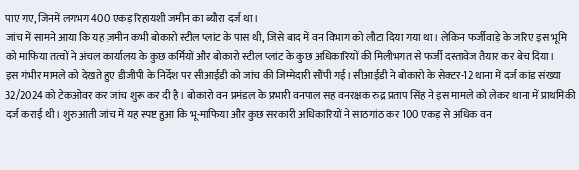पाए गए, जिनमें लगभग 400 एकड़ रिहायशी जमीन का ब्यौरा दर्ज था।
जांच में सामने आया कि यह ज़मीन कभी बोकारो स्टील प्लांट के पास थी, जिसे बाद में वन विभाग को लौटा दिया गया था। लेकिन फर्जीवाड़े के जरिए इस भूमि को माफिया तत्वों ने अंचल कार्यालय के कुछ कर्मियों और बोकारो स्टील प्लांट के कुछ अधिकारियों की मिलीभगत से फर्जी दस्तावेज तैयार कर बेच दिया।
इस गंभीर मामले को देखते हुए डीजीपी के निर्देश पर सीआईडी को जांच की जिम्मेदारी सौंपी गई। सीआईडी ने बोकारो के सेक्टर-12 थाना में दर्ज कांड संख्या 32/2024 को टेकओवर कर जांच शुरू कर दी है। बोकारो वन प्रमंडल के प्रभारी वनपाल सह वनरक्षक रुद्र प्रताप सिंह ने इस मामले को लेकर थाना में प्राथमिकी दर्ज कराई थी। शुरुआती जांच में यह स्पष्ट हुआ कि भू-माफिया और कुछ सरकारी अधिकारियों ने साठगांठ कर 100 एकड़ से अधिक वन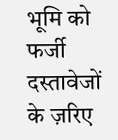भूमि को फर्जी दस्तावेजों के ज़रिए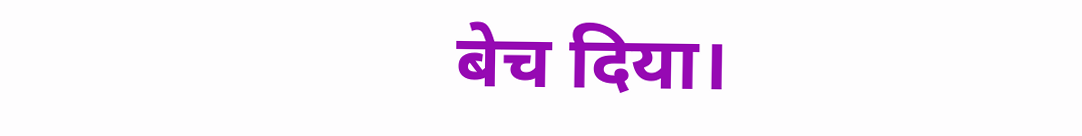बेच दिया।